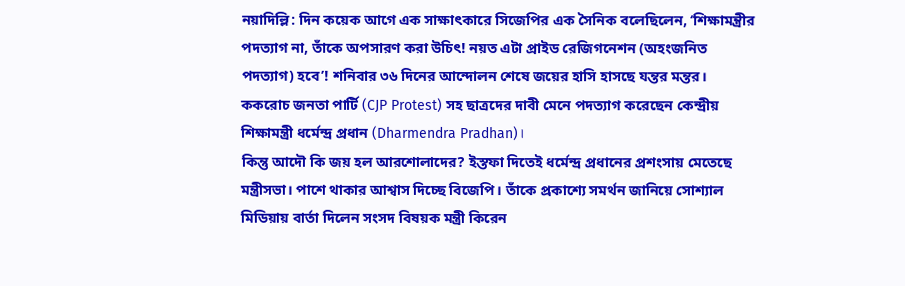নয়াদিল্লি: দিন কয়েক আগে এক সাক্ষাৎকারে সিজেপির এক সৈনিক বলেছিলেন, ‘শিক্ষামন্ত্রীর পদত্যাগ না, তাঁকে অপসারণ করা উচিৎ! নয়ত এটা প্রাইড রেজিগনেশন (অহংজনিত পদত্যাগ) হবে’! শনিবার ৩৬ দিনের আন্দোলন শেষে জয়ের হাসি হাসছে যন্তর মন্তর। ককরোচ জনতা পার্টি (CJP Protest) সহ ছাত্রদের দাবী মেনে পদত্যাগ করেছেন কেন্দ্রীয় শিক্ষামন্ত্রী ধর্মেন্দ্র প্রধান (Dharmendra Pradhan)।
কিন্তু আদৌ কি জয় হল আরশোলাদের? ইস্তফা দিতেই ধর্মেন্দ্র প্রধানের প্রশংসায় মেতেছে মন্ত্রীসভা। পাশে থাকার আশ্বাস দিচ্ছে বিজেপি। তাঁকে প্রকাশ্যে সমর্থন জানিয়ে সোশ্যাল মিডিয়ায় বার্তা দিলেন সংসদ বিষয়ক মন্ত্রী কিরেন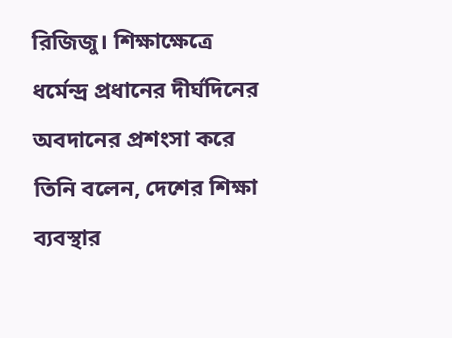রিজিজু। শিক্ষাক্ষেত্রে ধর্মেন্দ্র প্রধানের দীর্ঘদিনের অবদানের প্রশংসা করে তিনি বলেন, দেশের শিক্ষা ব্যবস্থার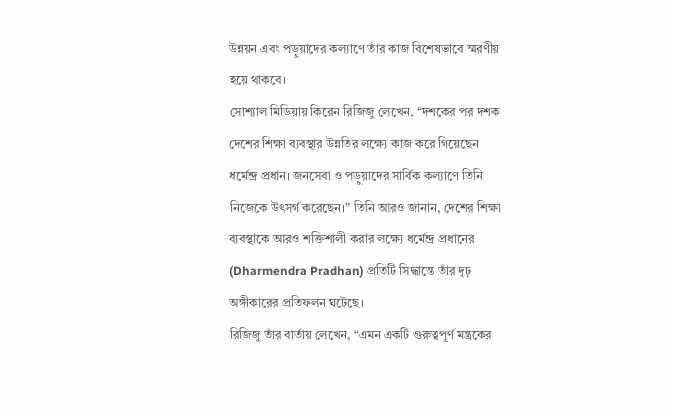উন্নয়ন এবং পড়ুয়াদের কল্যাণে তাঁর কাজ বিশেষভাবে স্মরণীয় হয়ে থাকবে।
সোশ্যাল মিডিয়ায় কিরেন রিজিজু লেখেন, “দশকের পর দশক দেশের শিক্ষা ব্যবস্থার উন্নতির লক্ষ্যে কাজ করে গিয়েছেন ধর্মেন্দ্র প্রধান। জনসেবা ও পড়ুয়াদের সার্বিক কল্যাণে তিনি নিজেকে উৎসর্গ করেছেন।” তিনি আরও জানান, দেশের শিক্ষা ব্যবস্থাকে আরও শক্তিশালী করার লক্ষ্যে ধর্মেন্দ্র প্রধানের (Dharmendra Pradhan) প্রতিটি সিদ্ধান্তে তাঁর দৃঢ় অঙ্গীকারের প্রতিফলন ঘটেছে।
রিজিজু তাঁর বার্তায় লেখেন, “এমন একটি গুরুত্বপূর্ণ মন্ত্রকের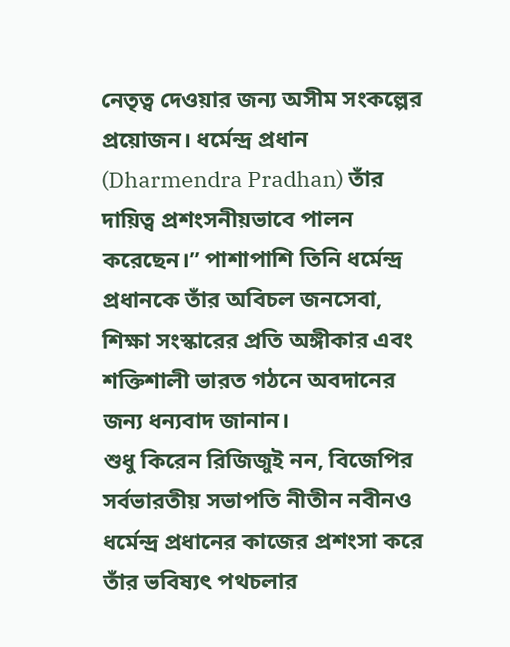নেতৃত্ব দেওয়ার জন্য অসীম সংকল্পের প্রয়োজন। ধর্মেন্দ্র প্রধান (Dharmendra Pradhan) তাঁর দায়িত্ব প্রশংসনীয়ভাবে পালন করেছেন।” পাশাপাশি তিনি ধর্মেন্দ্র প্রধানকে তাঁর অবিচল জনসেবা, শিক্ষা সংস্কারের প্রতি অঙ্গীকার এবং শক্তিশালী ভারত গঠনে অবদানের জন্য ধন্যবাদ জানান।
শুধু কিরেন রিজিজুই নন, বিজেপির সর্বভারতীয় সভাপতি নীতীন নবীনও ধর্মেন্দ্র প্রধানের কাজের প্রশংসা করে তাঁর ভবিষ্যৎ পথচলার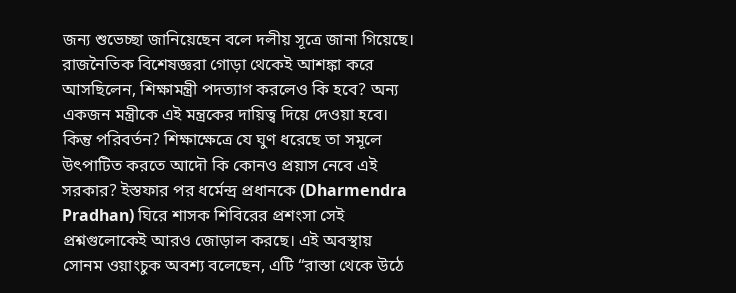জন্য শুভেচ্ছা জানিয়েছেন বলে দলীয় সূত্রে জানা গিয়েছে। রাজনৈতিক বিশেষজ্ঞরা গোড়া থেকেই আশঙ্কা করে আসছিলেন, শিক্ষামন্ত্রী পদত্যাগ করলেও কি হবে? অন্য একজন মন্ত্রীকে এই মন্ত্রকের দায়িত্ব দিয়ে দেওয়া হবে।
কিন্তু পরিবর্তন? শিক্ষাক্ষেত্রে যে ঘুণ ধরেছে তা সমূলে উৎপাটিত করতে আদৌ কি কোনও প্রয়াস নেবে এই সরকার? ইস্তফার পর ধর্মেন্দ্র প্রধানকে (Dharmendra Pradhan) ঘিরে শাসক শিবিরের প্রশংসা সেই প্রশ্নগুলোকেই আরও জোড়াল করছে। এই অবস্থায় সোনম ওয়াংচুক অবশ্য বলেছেন, এটি “রাস্তা থেকে উঠে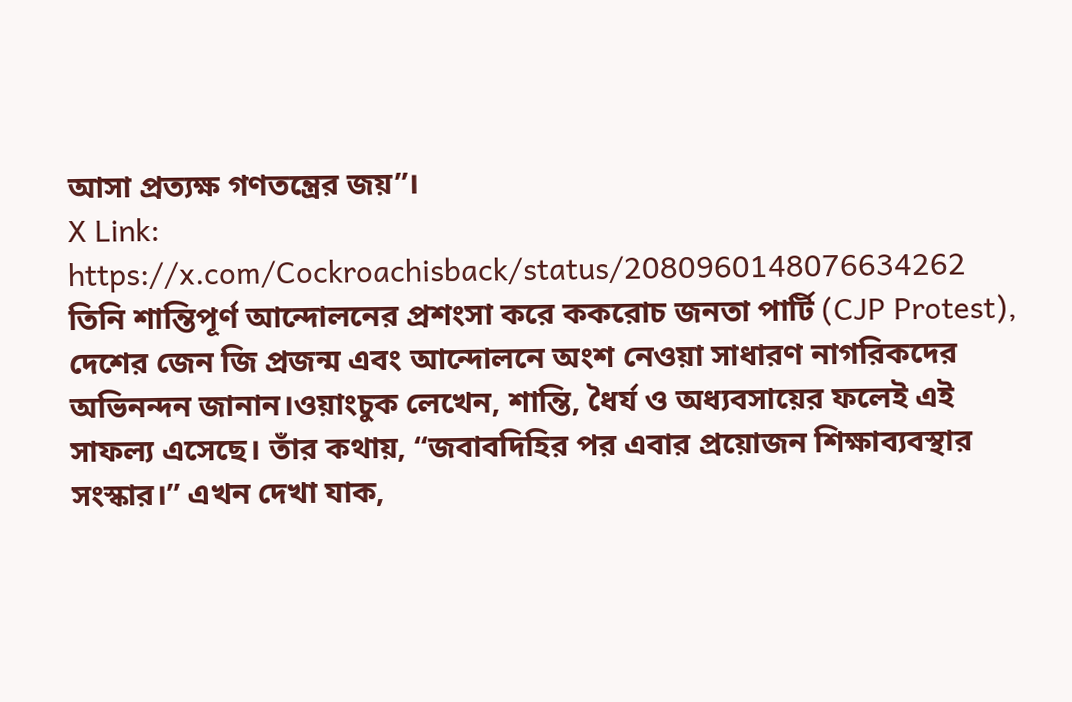আসা প্রত্যক্ষ গণতন্ত্রের জয়”।
X Link: https://x.com/Cockroachisback/status/2080960148076634262
তিনি শান্তিপূর্ণ আন্দোলনের প্রশংসা করে ককরোচ জনতা পার্টি (CJP Protest), দেশের জেন জি প্রজন্ম এবং আন্দোলনে অংশ নেওয়া সাধারণ নাগরিকদের অভিনন্দন জানান।ওয়াংচুক লেখেন, শান্তি, ধৈর্য ও অধ্যবসায়ের ফলেই এই সাফল্য এসেছে। তাঁর কথায়, “জবাবদিহির পর এবার প্রয়োজন শিক্ষাব্যবস্থার সংস্কার।” এখন দেখা যাক,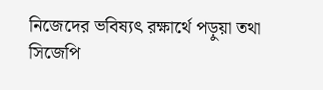নিজেদের ভবিষ্যৎ রক্ষার্থে পড়ুয়া তথা সিজেপি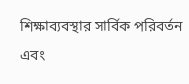শিক্ষাব্যবস্থার সার্বিক পরিবর্তন এবং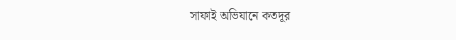সাফাই অভিযানে কতদূর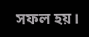সফল হয়।